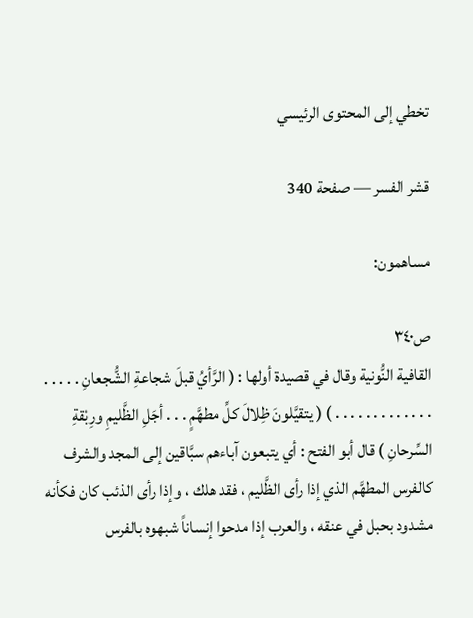تخطي إلى المحتوى الرئيسي

قشر الفسر — صفحة 340

مساهمون:

ص٣٤٠
القافية النُّونية وقال في قصيدة أولها : ( الرَّأيُ قبلَ شجاعةِ الشُّجعانِ . . . . . . . . . . . . . . . . . . ) ( يتقيَّلونَ ظِلالَ كلِّ مطهَّمٍ . . . أجَلِ الظَّليمِ ورِبْقةِ السِّرحانِ ) قال أبو الفتح : أي يتبعون آباءهم سبَّاقين إلى المجد والشرف كالفرس المطهَّم الذي إذا رأى الظَّليم ، فقد هلك ، وإذا رأى الذئب كان فكأنه مشدود بحبل في عنقه ، والعرب إذا مدحوا إنساناً شبهوه بالفرس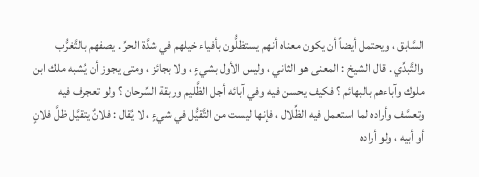السَّابق ، ويحتمل أيضاً أن يكون معناه أنهم يستظلُّون بأفياء خيلهم في شدَّة الحرِّ . يصفهم بالتَّغرُّب والتَّبدِّي . قال الشيخ : المعنى هو الثاني ، وليس الأول بشيءٍ ، ولا بجائز ، ومتى يجوز أن يُشبه ملك ابن ملوك وآباءهم بالبهائم ؟ فكيف يحسن فيه وفي آبائه أجل الظَّليم وربقة السِّرحان ؟ ولو تعجرف فيه وتعسَّف وأراده لما استعمل فيه الظِّلال ، فإنها ليست من التَّقيُّل في شيءٍ ، لا يُقال : فلانٌ يتقيَّل ظلَّ فلانٍ أو أبيه ، ولو أراده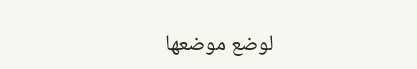لوضع موضعها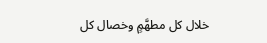خلال كل مطهَّمٍ وخصال كل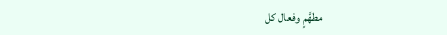مطهَّمٍ وفعال كل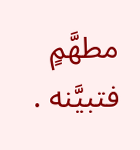مطهَّمٍ فتبيَّنه .